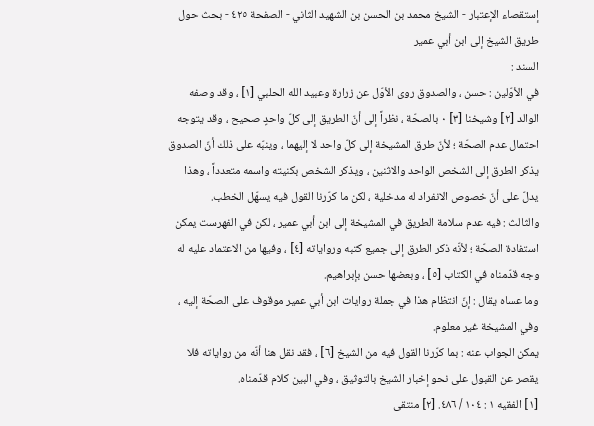إستقصاء الإعتبار - الشيخ محمد بن الحسن بن الشهيد الثاني - الصفحة ٤٢٥ - بحث حول طريق الشيخ إلى ابن أبي عمير
السند :
في الأوّلين : حسن ، والصدوق روى الأوّل عن زرارة وعبيد الله الحلبي [١] ، وقد وصفه الوالد [٢] وشيخنا [٣] ٠ بالصحّة ، نظراً إلى أنّ الطريق إلى كلّ واحدٍ صحيح ، وقد يتوجه احتمال عدم الصحّة ؛ لأنّ طرق المشيخة إلى كلّ واحد لا إليهما ، وينبّه على ذلك أنّ الصدوق يذكر الطرق إلى الشخص الواحد والاثنين ، ويذكر الشخص بكنيته واسمه متعدداً ، وهذا يدلّ على أنّ خصوص الانفراد له مدخلية ، لكن ما كرّرنا القول فيه يسهّل الخطب.
والثالث : فيه عدم سلامة الطريق في المشيخة إلى ابن أبي عمير ، لكن في الفهرست يمكن استفادة الصحّة ؛ لأنّه ذكر الطرق إلى جميع كتبه ورواياته [٤] ، وفيها من الاعتماد عليه له وجه قدّمناه في الكتاب [٥] ، وبعضها حسن بإبراهيم.
وما عساه يقال : إنّ انتظام هذا في جملة روايات ابن أبي عمير موقوف على الصحّة إليه ، وفي المشيخة غير معلوم.
يمكن الجواب عنه : بما كرّرنا القول فيه من الشيخ [٦] ، فقد نقل هنا أنّه من رواياته فلا يقصر عن القبول على نحو إخبار الشيخ بالتوثيق ، وفي البين كلام قدّمناه.
[١] الفقيه ١ : ١٠٤ / ٤٨٦. [٢] منتقى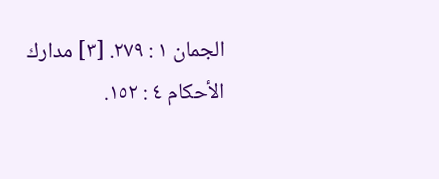الجمان ١ : ٢٧٩. [٣] مدارك الأحكام ٤ : ١٥٢.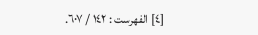[٤] الفهرست : ١٤٢ / ٦٠٧.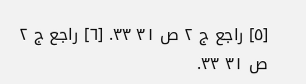[٥] راجع ج ٢ ص ٣١ ٣٣. [٦] راجع ج ٢ ص ٣١ ٣٣.